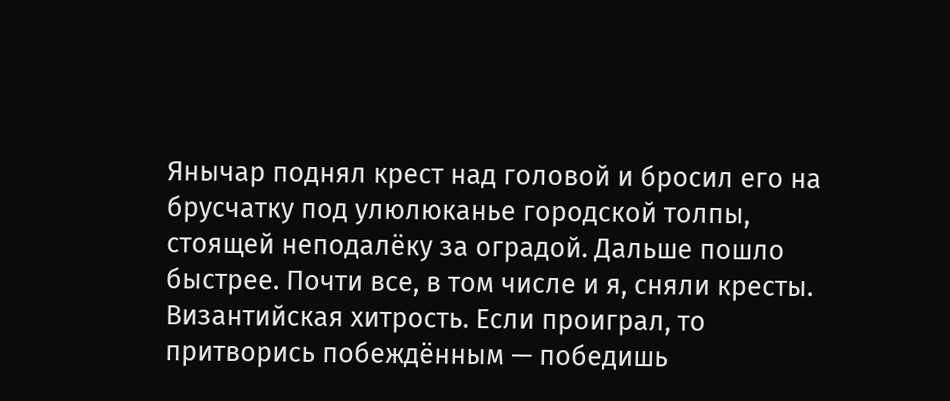Янычар поднял крест над головой и бросил его на брусчатку под улюлюканье городской толпы, стоящей неподалёку за оградой. Дальше пошло быстрее. Почти все, в том числе и я, сняли кресты. Византийская хитрость. Если проиграл, то притворись побеждённым — победишь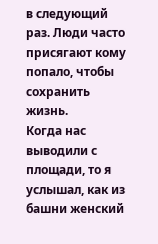в следующий раз. Люди часто присягают кому попало, чтобы сохранить жизнь.
Когда нас выводили с площади, то я услышал, как из башни женский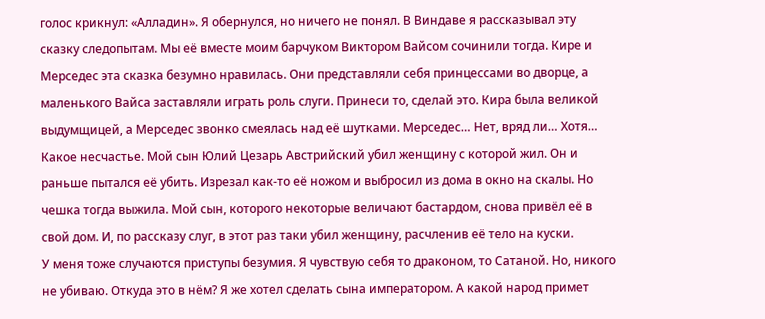голос крикнул: «Алладин». Я обернулся, но ничего не понял. В Виндаве я рассказывал эту сказку следопытам. Мы её вместе моим барчуком Виктором Вайсом сочинили тогда. Кире и Мерседес эта сказка безумно нравилась. Они представляли себя принцессами во дворце, а маленького Вайса заставляли играть роль слуги. Принеси то, сделай это. Кира была великой выдумщицей, а Мерседес звонко смеялась над её шутками. Мерседес… Нет, вряд ли… Хотя…
Какое несчастье. Мой сын Юлий Цезарь Австрийский убил женщину с которой жил. Он и раньше пытался её убить. Изрезал как-то её ножом и выбросил из дома в окно на скалы. Но чешка тогда выжила. Мой сын, которого некоторые величают бастардом, снова привёл её в свой дом. И, по рассказу слуг, в этот раз таки убил женщину, расчленив её тело на куски.
У меня тоже случаются приступы безумия. Я чувствую себя то драконом, то Сатаной. Но, никого не убиваю. Откуда это в нём? Я же хотел сделать сына императором. А какой народ примет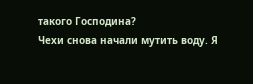такого Господина?
Чехи снова начали мутить воду. Я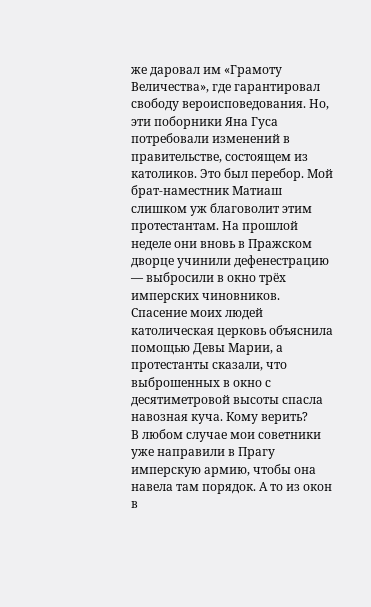же даровал им «Грамоту Величества», где гарантировал свободу вероисповедования. Но, эти поборники Яна Гуса потребовали изменений в правительстве, состоящем из католиков. Это был перебор. Мой брат-наместник Матиаш слишком уж благоволит этим протестантам. На прошлой неделе они вновь в Пражском дворце учинили дефенестрацию — выбросили в окно трёх имперских чиновников.
Спасение моих людей католическая церковь объяснила помощью Девы Марии, а протестанты сказали, что выброшенных в окно с десятиметровой высоты спасла навозная куча. Кому верить?
В любом случае мои советники уже направили в Прагу имперскую армию, чтобы она навела там порядок. А то из окон в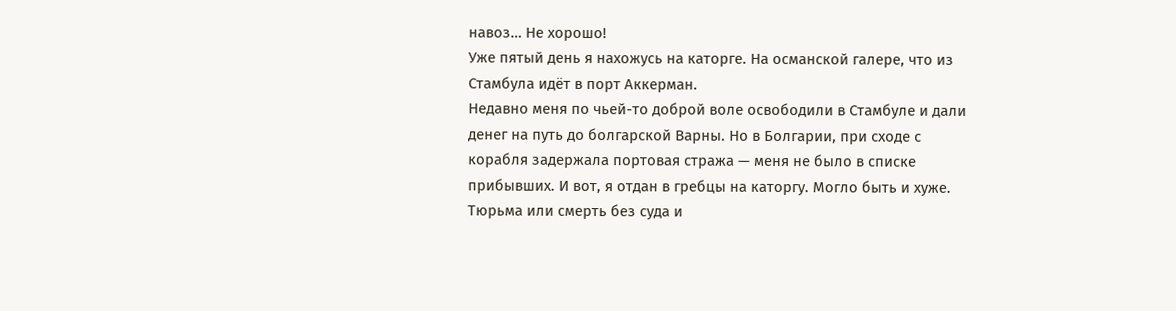навоз… Не хорошо!
Уже пятый день я нахожусь на каторге. На османской галере, что из Стамбула идёт в порт Аккерман.
Недавно меня по чьей-то доброй воле освободили в Стамбуле и дали денег на путь до болгарской Варны. Но в Болгарии, при сходе с корабля задержала портовая стража — меня не было в списке прибывших. И вот, я отдан в гребцы на каторгу. Могло быть и хуже. Тюрьма или смерть без суда и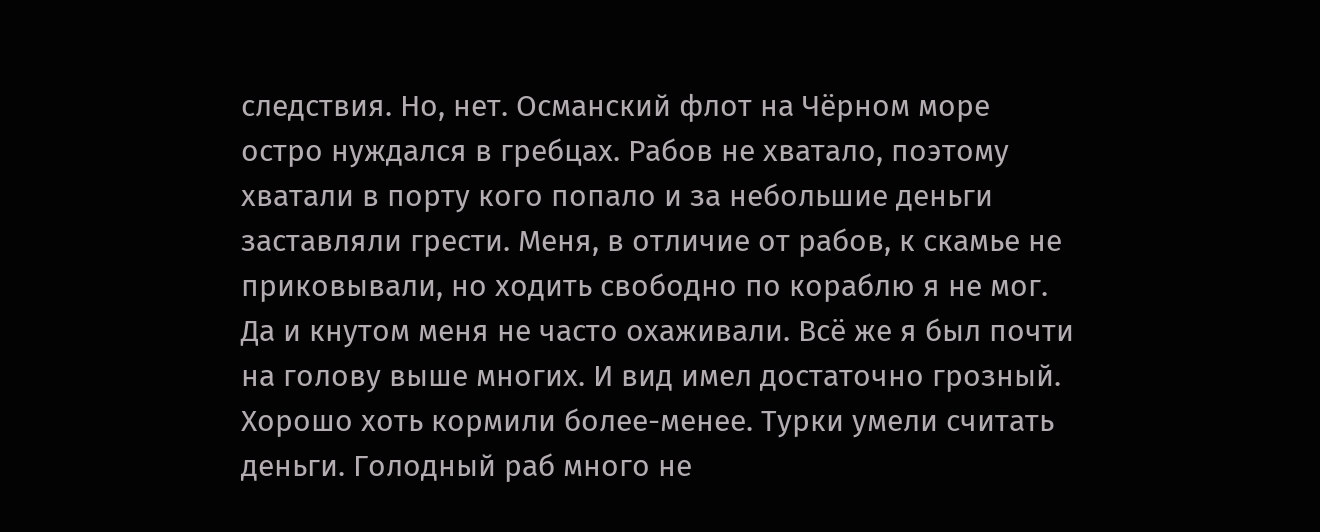следствия. Но, нет. Османский флот на Чёрном море остро нуждался в гребцах. Рабов не хватало, поэтому хватали в порту кого попало и за небольшие деньги заставляли грести. Меня, в отличие от рабов, к скамье не приковывали, но ходить свободно по кораблю я не мог. Да и кнутом меня не часто охаживали. Всё же я был почти на голову выше многих. И вид имел достаточно грозный. Хорошо хоть кормили более-менее. Турки умели считать деньги. Голодный раб много не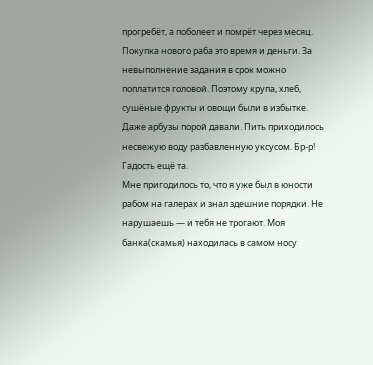прогребёт, а поболеет и помрёт через месяц. Покупка нового раба это время и деньги. За невыполнение задания в срок можно поплатится головой. Поэтому крупа, хлеб, сушёные фрукты и овощи были в избытке. Даже арбузы порой давали. Пить приходилось несвежую воду разбавленную уксусом. Бр-р! Гадость ещё та.
Мне пригодилось то, что я уже был в юности рабом на галерах и знал здешние порядки. Не нарушаешь — и тебя не трогают. Моя банка(скамья) находилась в самом носу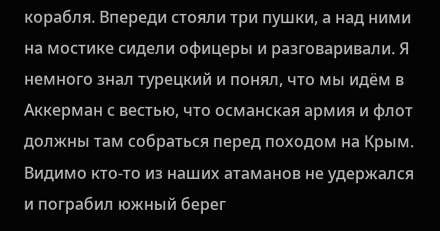корабля. Впереди стояли три пушки, а над ними на мостике сидели офицеры и разговаривали. Я немного знал турецкий и понял, что мы идём в Аккерман с вестью, что османская армия и флот должны там собраться перед походом на Крым. Видимо кто-то из наших атаманов не удержался и пограбил южный берег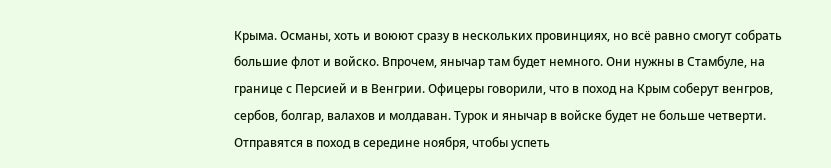Крыма. Османы, хоть и воюют сразу в нескольких провинциях, но всё равно смогут собрать большие флот и войско. Впрочем, янычар там будет немного. Они нужны в Стамбуле, на границе с Персией и в Венгрии. Офицеры говорили, что в поход на Крым соберут венгров, сербов, болгар, валахов и молдаван. Турок и янычар в войске будет не больше четверти. Отправятся в поход в середине ноября, чтобы успеть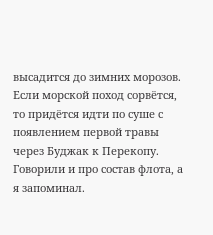высадится до зимних морозов. Если морской поход сорвётся, то придётся идти по суше с появлением первой травы через Буджак к Перекопу. Говорили и про состав флота, а я запоминал.